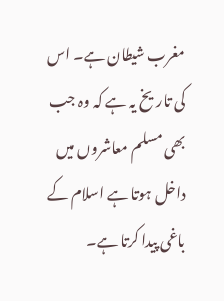مغرب شیطان ہے۔ اس کی تاریخ یہ ہے کہ وہ جب بھی مسلم معاشروں میں داخل ہوتا ہے اسلام کے باغی پیدا کرتا ہے۔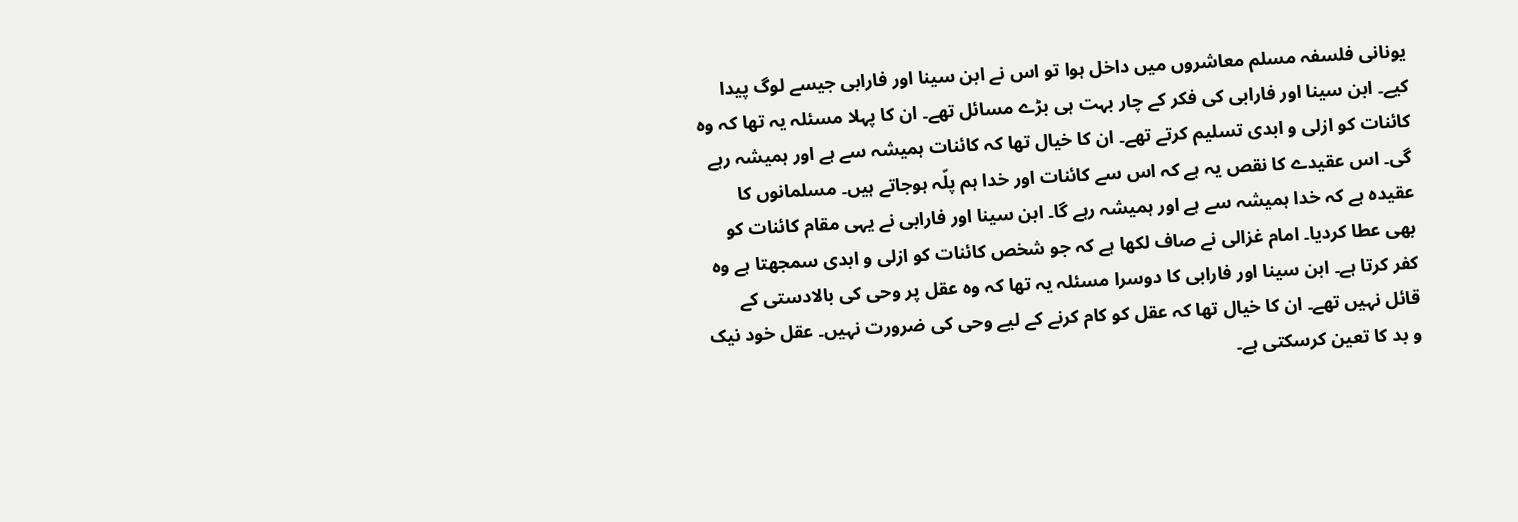یونانی فلسفہ مسلم معاشروں میں داخل ہوا تو اس نے ابن سینا اور فارابی جیسے لوگ پیدا کیے۔ ابن سینا اور فارابی کی فکر کے چار بہت ہی بڑے مسائل تھے۔ ان کا پہلا مسئلہ یہ تھا کہ وہ کائنات کو ازلی و ابدی تسلیم کرتے تھے۔ ان کا خیال تھا کہ کائنات ہمیشہ سے ہے اور ہمیشہ رہے گی۔ اس عقیدے کا نقص یہ ہے کہ اس سے کائنات اور خدا ہم پلّہ ہوجاتے ہیں۔ مسلمانوں کا عقیدہ ہے کہ خدا ہمیشہ سے ہے اور ہمیشہ رہے گا۔ ابن سینا اور فارابی نے یہی مقام کائنات کو بھی عطا کردیا۔ امام غزالی نے صاف لکھا ہے کہ جو شخص کائنات کو ازلی و ابدی سمجھتا ہے وہ کفر کرتا ہے۔ ابن سینا اور فارابی کا دوسرا مسئلہ یہ تھا کہ وہ عقل پر وحی کی بالادستی کے قائل نہیں تھے۔ ان کا خیال تھا کہ عقل کو کام کرنے کے لیے وحی کی ضرورت نہیں۔ عقل خود نیک و بد کا تعین کرسکتی ہے۔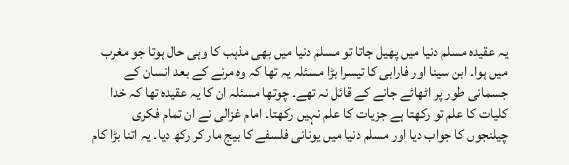یہ عقیدہ مسلم دنیا میں پھیل جاتا تو مسلم دنیا میں بھی مذہب کا وہی حال ہوتا جو مغرب میں ہوا۔ ابن سینا اور فارابی کا تیسرا بڑا مسئلہ یہ تھا کہ وہ مرنے کے بعد انسان کے جسمانی طور پر اٹھائے جانے کے قائل نہ تھے۔ چوتھا مسئلہ ان کا یہ عقیدہ تھا کہ خدا کلیات کا علم تو رکھتا ہے جزیات کا علم نہیں رکھتا۔ امام غزالی نے ان تمام فکری چیلنجوں کا جواب دیا اور مسلم دنیا میں یونانی فلسفے کا بیج مار کر رکھ دیا۔ یہ اتنا بڑا کام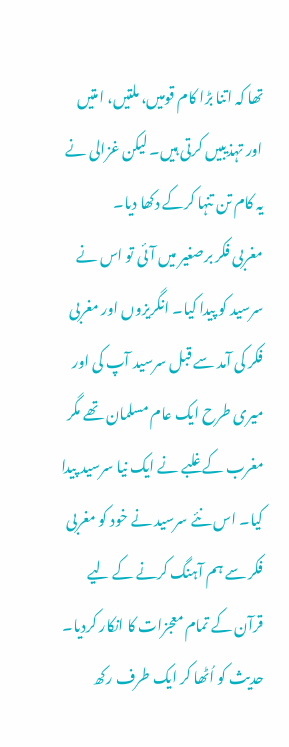تھا کہ اتنا بڑا کام قومیں، ملتیں، امتیں اور تہذیبیں کرتی ہیں۔ لیکن غزالی نے یہ کام تن تنہا کرکے دکھا دیا۔
مغربی فکر برصغیر میں آئی تو اس نے سرسید کو پیدا کیا۔ انگریزوں اور مغربی فکر کی آمد سے قبل سرسید آپ کی اور میری طرح ایک عام مسلمان تھے مگر مغرب کے غلبے نے ایک نیا سرسید پیدا کیا۔ اس نئے سرسید نے خود کو مغربی فکر سے ہم آہنگ کرنے کے لیے قرآن کے تمام معجزات کا انکار کردیا۔ حدیث کو اُٹھا کر ایک طرف رکھ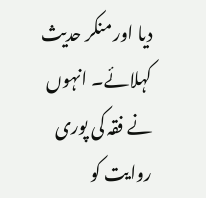دیا اور منکر حدیث کہلائے۔ انہوں نے فقہ کی پوری روایت کو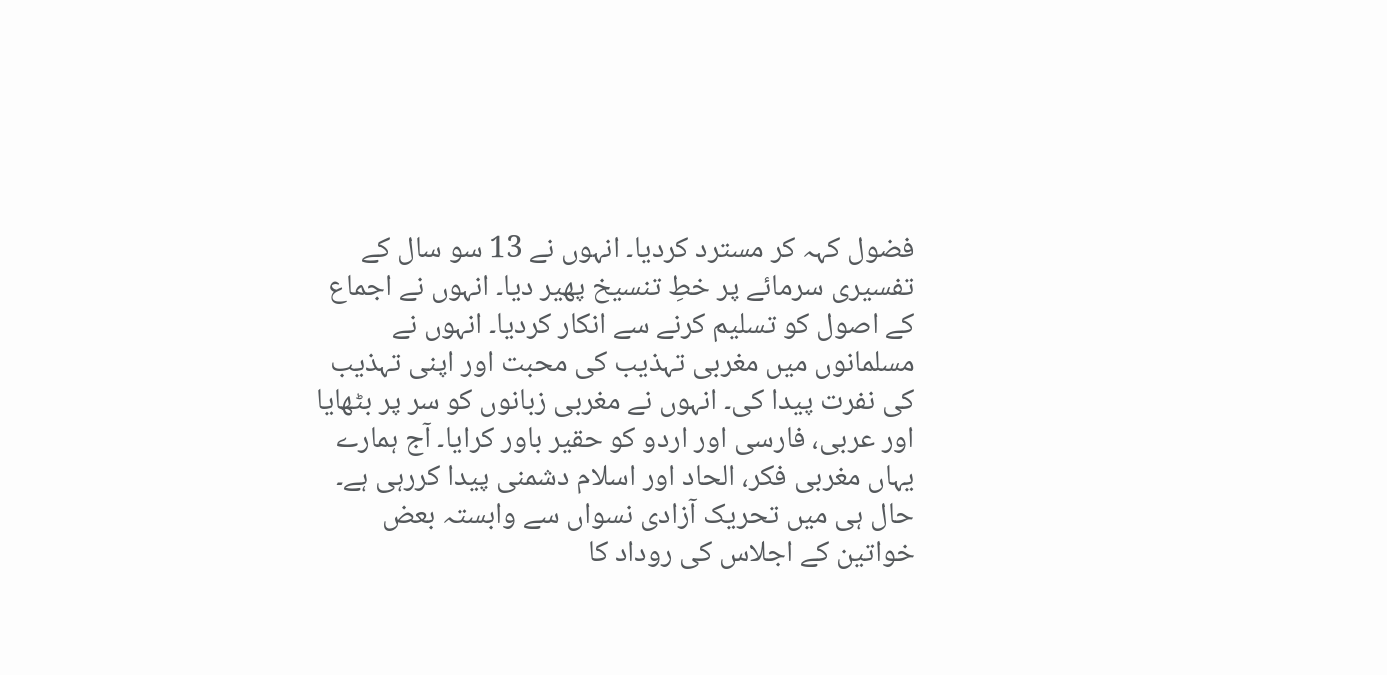فضول کہہ کر مسترد کردیا۔ انہوں نے 13 سو سال کے تفسیری سرمائے پر خطِ تنسیخ پھیر دیا۔ انہوں نے اجماع کے اصول کو تسلیم کرنے سے انکار کردیا۔ انہوں نے مسلمانوں میں مغربی تہذیب کی محبت اور اپنی تہذیب کی نفرت پیدا کی۔ انہوں نے مغربی زبانوں کو سر پر بٹھایا اور عربی، فارسی اور اردو کو حقیر باور کرایا۔ آج ہمارے یہاں مغربی فکر، الحاد اور اسلام دشمنی پیدا کررہی ہے۔ حال ہی میں تحریک آزادی نسواں سے وابستہ بعض خواتین کے اجلاس کی روداد کا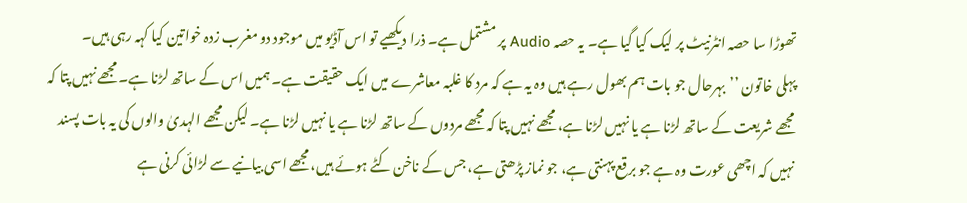تھوڑا سا حصہ انٹرنیٹ پر لیک کیا گیا ہے۔ یہ حصہ Audio پر مشتمل ہے۔ ذرا دیکھیے تو اس آڈیو میں موجود دو مغرب زدہ خواتین کیا کہہ رہی ہیں۔
پہلی خاتون ’’بہرحال جو بات ہم بھول رہے ہیں وہ یہ ہے کہ مرد کا غلبہ معاشرے میں ایک حقیقت ہے۔ ہمیں اس کے ساتھ لڑنا ہے۔ مجھے نہیں پتا کہ مجھے شریعت کے ساتھ لڑنا ہے یا نہیں لڑنا ہے، مجھے نہیں پتا کہ مجھے مردوں کے ساتھ لڑنا ہے یا نہیں لڑنا ہے۔ لیکن مجھے الہدیٰ والوں کی یہ بات پسند نہیں کہ اچھی عورت وہ ہے جو برقع پہنتی ہے، جو نماز پڑھتی ہے، جس کے ناخن کٹے ہوئے ہیں، مجھے اسی بیانیے سے لڑائی کرنی ہے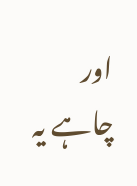اور چاہے یہ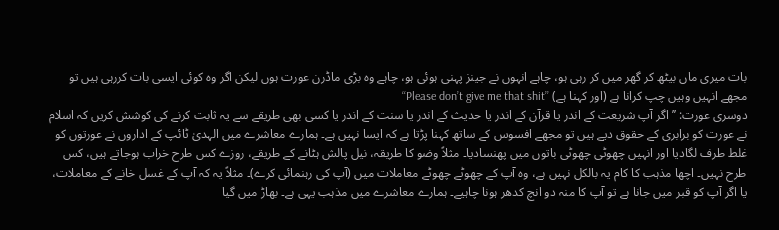بات میری ماں بیٹھ کر گھر میں کر رہی ہو، چاہے انہوں نے جینز پہنی ہوئی ہو، چاہے وہ بڑی ماڈرن عورت ہوں لیکن اگر وہ کوئی ایسی بات کررہی ہیں تو مجھے انہیں وہیں چپ کرانا ہے (اور کہنا ہے) ’’Please don’t give me that shit‘‘
دوسری عورت: ’’اگر آپ شریعت کے اندر یا قرآن کے اندر یا حدیث کے اندر یا سنت کے اندر یا کسی بھی طریقے سے یہ ثابت کرنے کی کوشش کریں کہ اسلام نے عورت کو برابری کے حقوق دیے ہیں تو مجھے افسوس کے ساتھ کہنا پڑتا ہے کہ ایسا نہیں ہے۔ ہمارے معاشرے میں الہدیٰ ٹائپ کے اداروں نے عورتوں کو غلط طرف لگادیا اور انہیں چھوٹی چھوٹی باتوں میں پھنسادیا۔ مثلاً وضو کا طریقہ، نیل پالش ہٹانے کے طریقے، روزے کس طرح خراب ہوجاتے ہیں، کس طرح نہیں۔ اچھا مذہب کا کام یہ بالکل نہیں ہے، وہ آپ کے چھوٹے چھوٹے معاملات میں (آپ کی رہنمائی کرے)۔ مثلاً یہ کہ آپ کے غسل خانے کے معاملات، یا اگر آپ کو قبر میں جانا ہے تو آپ کا منہ دو انچ کدھر ہونا چاہیے۔ ہمارے معاشرے میں مذہب یہی ہے۔ بھاڑ میں گیا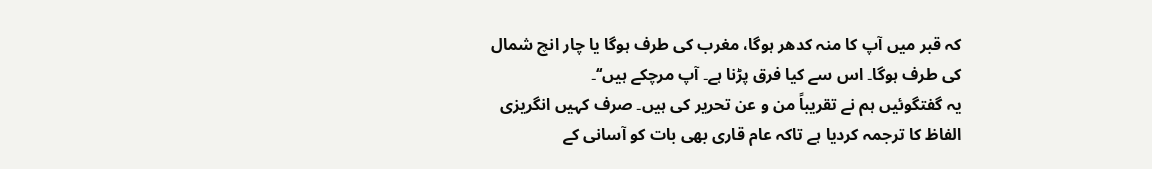کہ قبر میں آپ کا منہ کدھر ہوگا، مغرب کی طرف ہوگا یا چار انچ شمال کی طرف ہوگا۔ اس سے کیا فرق پڑنا ہے۔ آپ مرچکے ہیں‘‘۔
یہ گفتگوئیں ہم نے تقریباً من و عن تحریر کی ہیں۔ صرف کہیں انگریزی الفاظ کا ترجمہ کردیا ہے تاکہ عام قاری بھی بات کو آسانی کے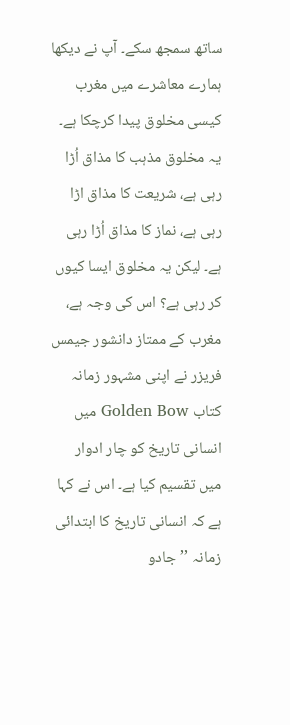ساتھ سمجھ سکے۔ آپ نے دیکھا ہمارے معاشرے میں مغرب کیسی مخلوق پیدا کرچکا ہے۔ یہ مخلوق مذہب کا مذاق اُڑا رہی ہے، شریعت کا مذاق اڑا رہی ہے، نماز کا مذاق اُڑا رہی ہے۔ لیکن یہ مخلوق ایسا کیوں کر رہی ہے؟ اس کی وجہ ہے، مغرب کے ممتاز دانشور جیمس فریزر نے اپنی مشہور زمانہ کتاب Golden Bow میں انسانی تاریخ کو چار ادوار میں تقسیم کیا ہے۔ اس نے کہا ہے کہ انسانی تاریخ کا ابتدائی زمانہ ’’جادو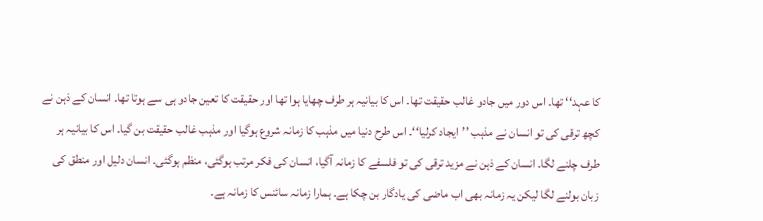کا عہد‘‘ تھا۔ اس دور میں جادو غالب حقیقت تھا۔ اس کا بیانیہ ہر طرف چھایا ہوا تھا اور حقیقت کا تعین جادو ہی سے ہوتا تھا۔ انسان کے ذہن نے کچھ ترقی کی تو انسان نے مذہب ’’ایجاد کرلیا‘‘۔ اس طرح دنیا میں مذہب کا زمانہ شروع ہوگیا اور مذہب غالب حقیقت بن گیا۔ اس کا بیانیہ ہر طرف چلنے لگا۔ انسان کے ذہن نے مزید ترقی کی تو فلسفے کا زمانہ آگیا، انسان کی فکر مرتب ہوگئی، منظم ہوگئی۔ انسان دلیل اور منطق کی زبان بولنے لگا لیکن یہ زمانہ بھی اب ماضی کی یادگار بن چکا ہے۔ ہمارا زمانہ سائنس کا زمانہ ہے۔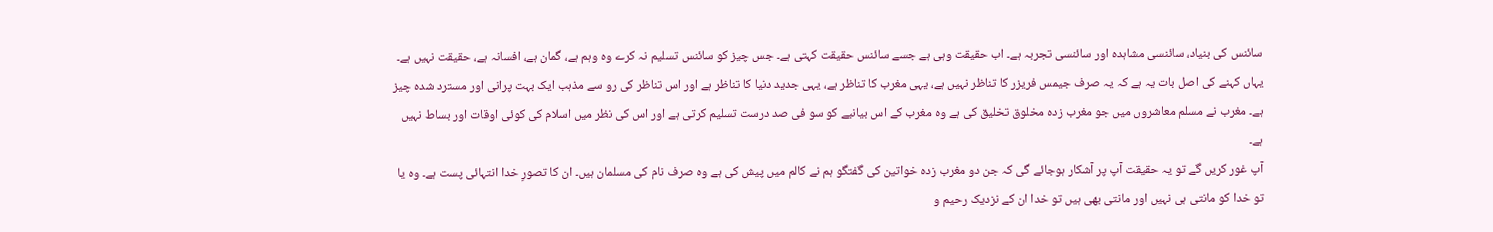سائنس کی بنیاد، سائنسی مشاہدہ اور سائنسی تجربہ ہے۔ اب حقیقت وہی ہے جسے سائنس حقیقت کہتی ہے۔ جس چیز کو سائنس تسلیم نہ کرے وہ وہم ہے، گمان ہے، افسانہ ہے، حقیقت نہیں ہے۔ یہاں کہنے کی اصل بات یہ ہے کہ یہ صرف جیمس فریزر کا تناظر نہیں ہے، یہی مغرب کا تناظر ہے، یہی جدید دنیا کا تناظر ہے اور اس تناظر کی رو سے مذہب ایک بہت پرانی اور مسترد شدہ چیز ہے۔ مغرب نے مسلم معاشروں میں جو مغرب زدہ مخلوق تخلیق کی ہے وہ مغرب کے اس بیانیے کو سو فی صد درست تسلیم کرتی ہے اور اس کی نظر میں اسلام کی کوئی اوقات اور بساط نہیں ہے۔
آپ غور کریں گے تو یہ حقیقت آپ پر آشکار ہوجائے گی کہ جن دو مغرب زدہ خواتین کی گفتگو ہم نے کالم میں پیش کی ہے وہ صرف نام کی مسلمان ہیں۔ ان کا تصورِ خدا انتہائی پست ہے۔ وہ یا تو خدا کو مانتی ہی نہیں اور مانتی بھی ہیں تو خدا ان کے نزدیک رحیم و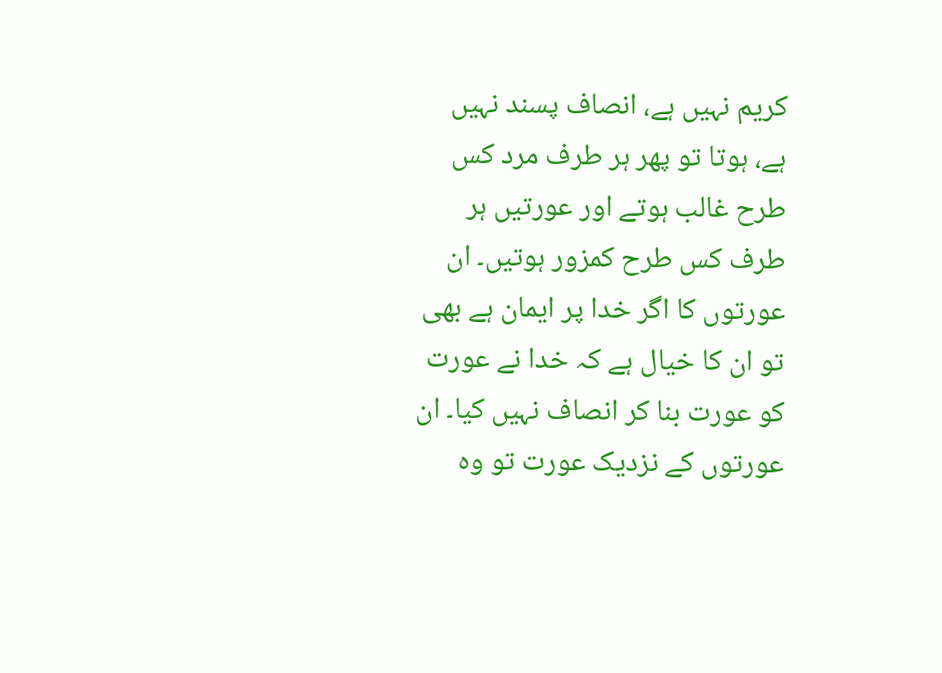کریم نہیں ہے، انصاف پسند نہیں ہے، ہوتا تو پھر ہر طرف مرد کس طرح غالب ہوتے اور عورتیں ہر طرف کس طرح کمزور ہوتیں۔ ان عورتوں کا اگر خدا پر ایمان ہے بھی تو ان کا خیال ہے کہ خدا نے عورت کو عورت بنا کر انصاف نہیں کیا۔ ان عورتوں کے نزدیک عورت تو وہ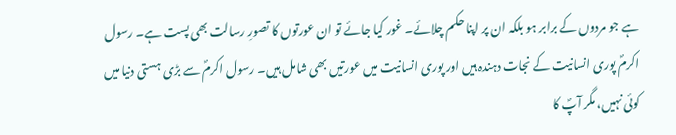ہے جو مردوں کے برابر ہو بلکہ ان پر اپنا حکم چلائے۔ غور کیا جائے تو ان عورتوں کا تصورِ رسالت بھی پست ہے۔ رسول اکرمؐ پوری انسانیت کے نجات دہندہ ہیں اور پوری انسانیت میں عورتیں بھی شامل ہیں۔ رسول اکرمؐ سے بڑی ہستی دنیا میں کوئی نہیں، مگر آپؐ کا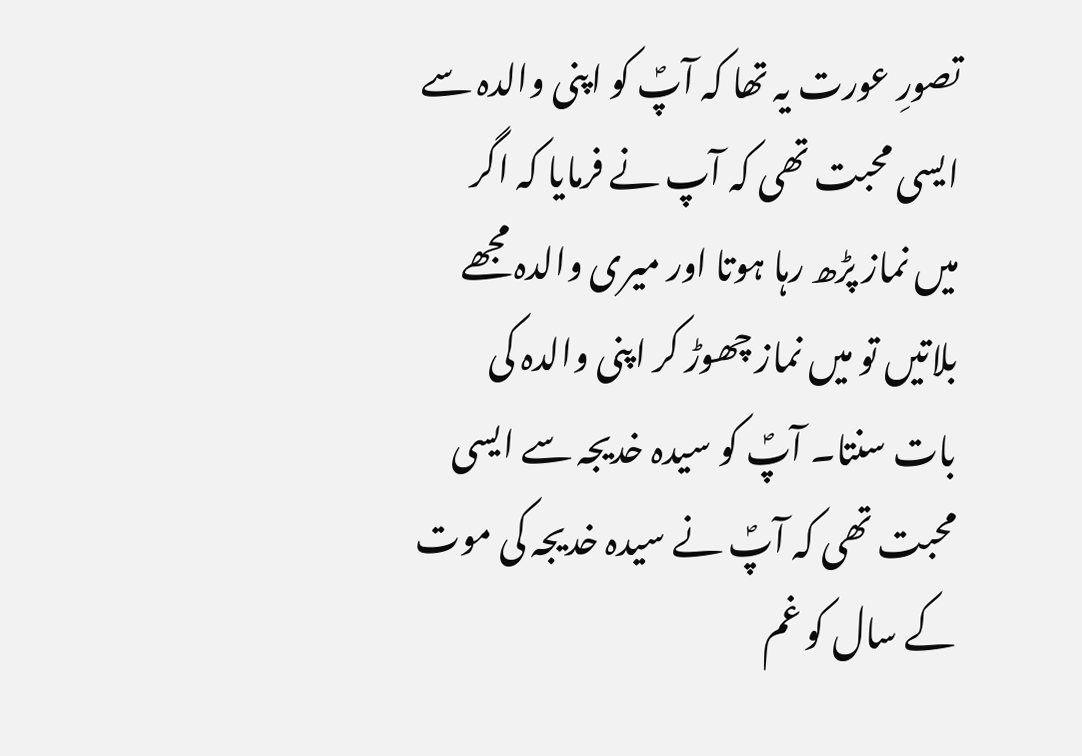تصورِ عورت یہ تھا کہ آپؐ کو اپنی والدہ سے ایسی محبت تھی کہ آپ نے فرمایا کہ اگر میں نماز پڑھ رہا ہوتا اور میری والدہ مجھے بلاتیں تو میں نماز چھوڑ کر اپنی والدہ کی بات سنتا۔ آپؐ کو سیدہ خدیجہ سے ایسی محبت تھی کہ آپؐ نے سیدہ خدیجہ کی موت کے سال کو غم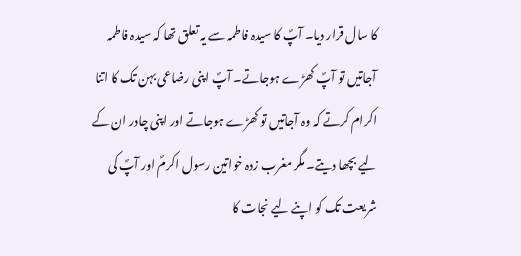کا سال قرار دیا۔ آپؐ کا سیدہ فاطمہ سے یہ تعلق تھا کہ سیدہ فاطمہ آجاتیں تو آپؐ کھڑے ہوجاتے۔ آپؐ اپنی رضاعی بہن تک کا اتنا اکرام کرتے کہ وہ آجاتیں تو کھڑے ہوجاتے اور اپنی چادر ان کے لیے بچھا دیتے۔ مگر مغرب زدہ خواتین رسول اکرمؐ اور آپؐ کی شریعت تک کو اپنے لیے نجات کا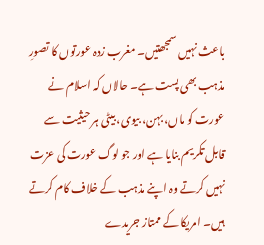باعث نہیں سمجھتیں۔ مغرب زدہ عورتوں کا تصورِ مذہب بھی پست ہے۔ حالاں کہ اسلام نے عورت کو ماں، بہن، بیوی، بیٹی ہر حیثیت سے قابل تکریم بنایا ہے اور جو لوگ عورت کی عزت نہیں کرتے وہ اپنے مذہب کے خلاف کام کرتے ہیں۔ امریکا کے ممتاز جریدے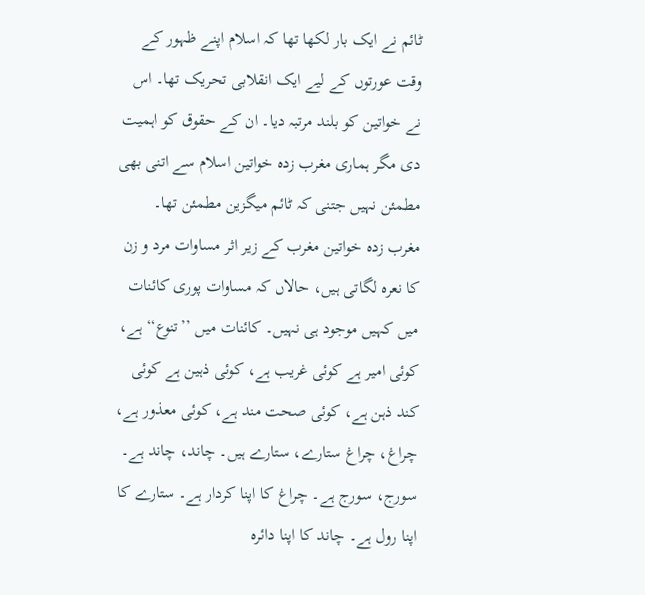ٹائم نے ایک بار لکھا تھا کہ اسلام اپنے ظہور کے وقت عورتوں کے لیے ایک انقلابی تحریک تھا۔ اس نے خواتین کو بلند مرتبہ دیا۔ ان کے حقوق کو اہمیت دی مگر ہماری مغرب زدہ خواتین اسلام سے اتنی بھی مطمئن نہیں جتنی کہ ٹائم میگزین مطمئن تھا۔
مغرب زدہ خواتین مغرب کے زیر اثر مساوات مرد و زن کا نعرہ لگاتی ہیں، حالاں کہ مساوات پوری کائنات میں کہیں موجود ہی نہیں۔ کائنات میں ’’تنوع‘‘ ہے، کوئی امیر ہے کوئی غریب ہے، کوئی ذہین ہے کوئی کند ذہن ہے، کوئی صحت مند ہے، کوئی معذور ہے، چراغ، چراغ ستارے، ستارے ہیں۔ چاند، چاند ہے۔ سورج، سورج ہے۔ چراغ کا اپنا کردار ہے۔ ستارے کا اپنا رول ہے۔ چاند کا اپنا دائرہ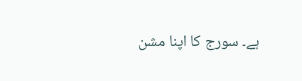ہے۔ سورج کا اپنا مشن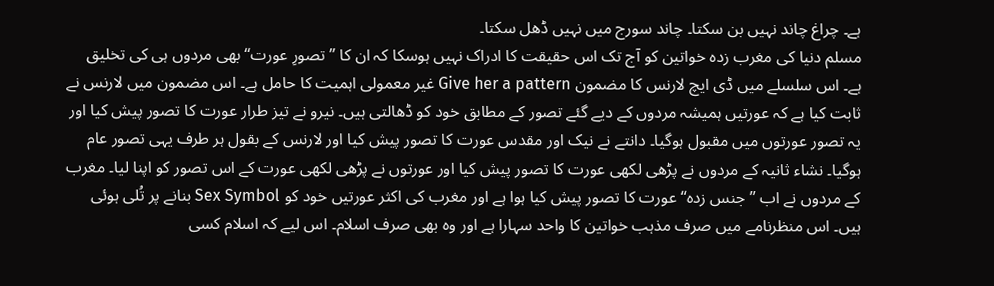ہے۔ چراغ چاند نہیں بن سکتا۔ چاند سورج میں نہیں ڈھل سکتا۔
مسلم دنیا کی مغرب زدہ خواتین کو آج تک اس حقیقت کا ادراک نہیں ہوسکا کہ ان کا ’’تصورِ عورت‘‘ بھی مردوں ہی کی تخلیق ہے۔ اس سلسلے میں ڈی ایچ لارنس کا مضمون Give her a pattern غیر معمولی اہمیت کا حامل ہے۔ اس مضمون میں لارنس نے ثابت کیا ہے کہ عورتیں ہمیشہ مردوں کے دیے گئے تصور کے مطابق خود کو ڈھالتی ہیں۔ نیرو نے تیز طرار عورت کا تصور پیش کیا اور یہ تصور عورتوں میں مقبول ہوگیا۔ دانتے نے نیک اور مقدس عورت کا تصور پیش کیا اور لارنس کے بقول ہر طرف یہی تصور عام ہوگیا۔ نشاء ثانیہ کے مردوں نے پڑھی لکھی عورت کا تصور پیش کیا اور عورتوں نے پڑھی لکھی عورت کے اس تصور کو اپنا لیا۔ مغرب کے مردوں نے اب ’’جنس زدہ‘‘ عورت کا تصور پیش کیا ہوا ہے اور مغرب کی اکثر عورتیں خود کو Sex Symbol بنانے پر تُلی ہوئی ہیں۔ اس منظرنامے میں صرف مذہب خواتین کا واحد سہارا ہے اور وہ بھی صرف اسلام۔ اس لیے کہ اسلام کسی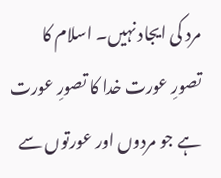مرد کی ایجاد نہیں۔ اسلام کا تصورِ عورت خدا کا تصورِ عورت ہے جو مردوں اور عورتوں سے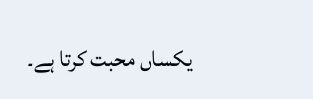یکساں محبت کرتا ہے۔